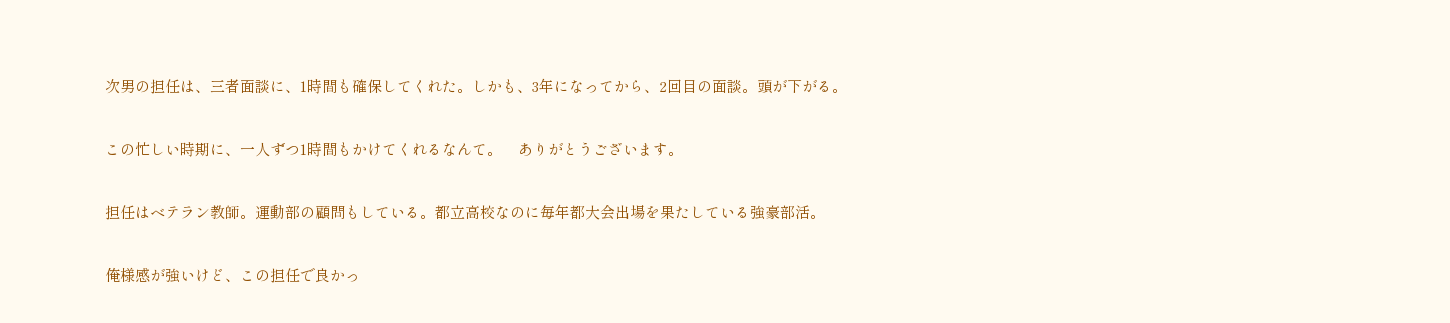次男の担任は、三者面談に、1時間も確保してくれた。しかも、3年になってから、2回目の面談。頭が下がる。

この忙しい時期に、一人ずつ1時間もかけてくれるなんて。    ありがとうございます。

担任はベテラン教師。運動部の顧問もしている。都立高校なのに毎年都大会出場を果たしている強豪部活。

俺様感が強いけど、この担任で良かっ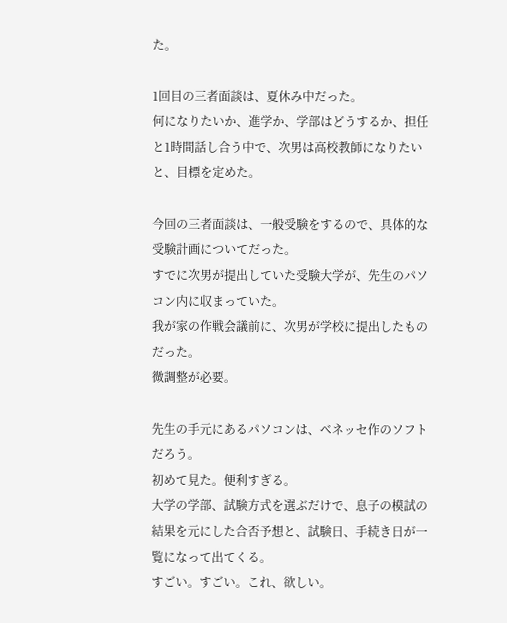た。

1回目の三者面談は、夏休み中だった。
何になりたいか、進学か、学部はどうするか、担任と1時間話し合う中で、次男は高校教師になりたいと、目標を定めた。

今回の三者面談は、一般受験をするので、具体的な受験計画についてだった。
すでに次男が提出していた受験大学が、先生のパソコン内に収まっていた。
我が家の作戦会議前に、次男が学校に提出したものだった。
微調整が必要。

先生の手元にあるパソコンは、ベネッセ作のソフトだろう。
初めて見た。便利すぎる。
大学の学部、試験方式を選ぶだけで、息子の模試の結果を元にした合否予想と、試験日、手続き日が一覧になって出てくる。
すごい。すごい。これ、欲しい。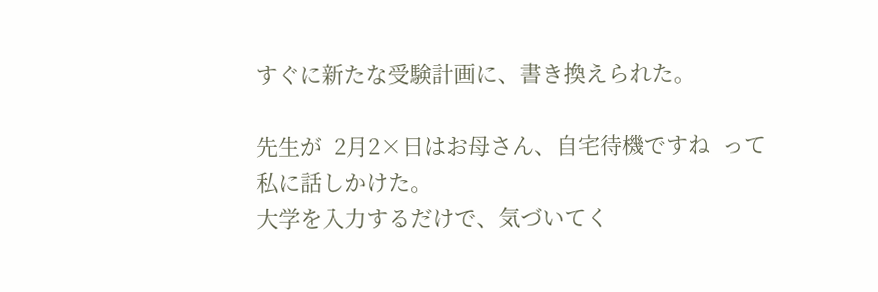すぐに新たな受験計画に、書き換えられた。

先生が  2月2×日はお母さん、自宅待機ですね  って私に話しかけた。
大学を入力するだけで、気づいてく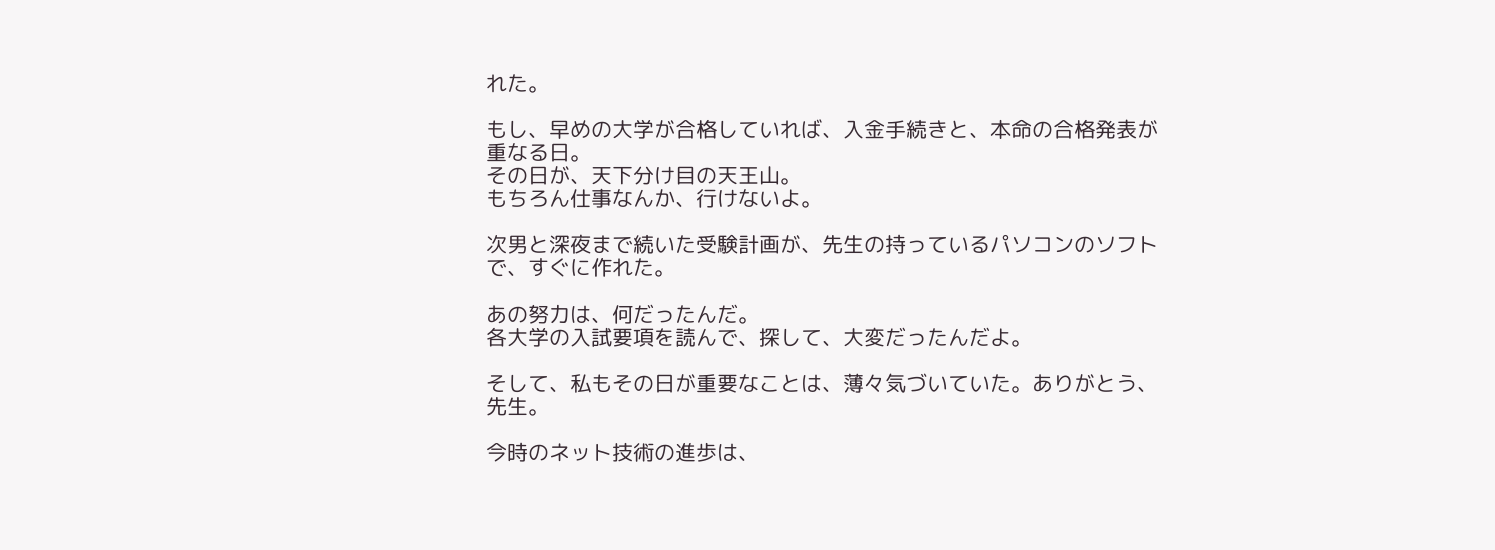れた。

もし、早めの大学が合格していれば、入金手続きと、本命の合格発表が重なる日。
その日が、天下分け目の天王山。
もちろん仕事なんか、行けないよ。

次男と深夜まで続いた受験計画が、先生の持っているパソコンのソフトで、すぐに作れた。

あの努力は、何だったんだ。
各大学の入試要項を読んで、探して、大変だったんだよ。

そして、私もその日が重要なことは、薄々気づいていた。ありがとう、先生。

今時のネット技術の進歩は、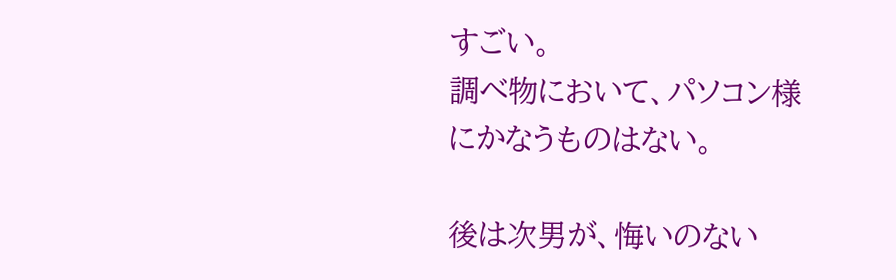すごい。
調べ物において、パソコン様にかなうものはない。

後は次男が、悔いのない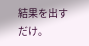結果を出すだけ。